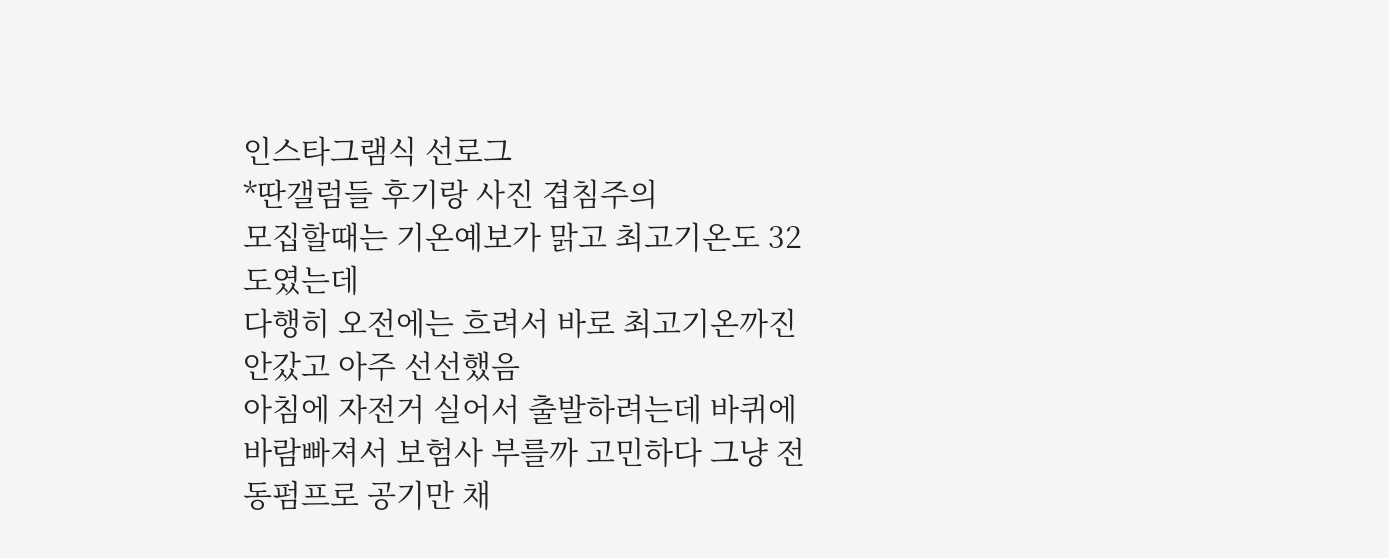인스타그램식 선로그
*딴갤럼들 후기랑 사진 겹침주의
모집할때는 기온예보가 맑고 최고기온도 32도였는데
다행히 오전에는 흐려서 바로 최고기온까진 안갔고 아주 선선했음
아침에 자전거 실어서 출발하려는데 바퀴에 바람빠져서 보험사 부를까 고민하다 그냥 전동펌프로 공기만 채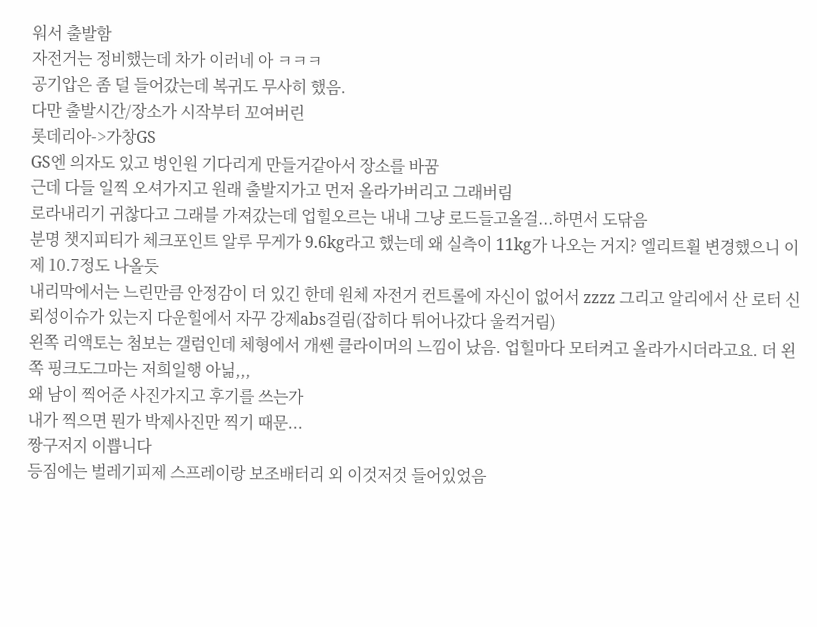워서 출발함
자전거는 정비했는데 차가 이러네 아 ㅋㅋㅋ
공기압은 좀 덜 들어갔는데 복귀도 무사히 했음.
다만 출발시간/장소가 시작부터 꼬여버린
롯데리아->가창GS
GS엔 의자도 있고 벙인원 기다리게 만들거같아서 장소를 바꿈
근데 다들 일찍 오셔가지고 원래 출발지가고 먼저 올라가버리고 그래버림
로라내리기 귀찮다고 그래블 가져갔는데 업힐오르는 내내 그냥 로드들고올걸...하면서 도닦음
분명 챗지피티가 체크포인트 알루 무게가 9.6kg라고 했는데 왜 실측이 11kg가 나오는 거지? 엘리트휠 변경했으니 이제 10.7정도 나올듯
내리막에서는 느린만큼 안정감이 더 있긴 한데 원체 자전거 컨트롤에 자신이 없어서 zzzz 그리고 알리에서 산 로터 신뢰성이슈가 있는지 다운힐에서 자꾸 강제abs걸림(잡히다 튀어나갔다 울컥거림)
왼쪽 리액토는 첨보는 갤럼인데 체형에서 개쎈 클라이머의 느낌이 났음. 업힐마다 모터켜고 올라가시더라고요. 더 왼쪽 핑크도그마는 저희일행 아닒,,,
왜 남이 찍어준 사진가지고 후기를 쓰는가
내가 찍으면 뭔가 박제사진만 찍기 때문...
짱구저지 이쁩니다
등짐에는 벌레기피제 스프레이랑 보조배터리 외 이것저것 들어있었음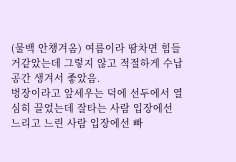(물백 안챙겨옴) 여름이라 땀차면 힘들거같았는데 그렇지 않고 적절하게 수납공간 생겨서 좋았음.
벙장이라고 앞세우는 덕에 선두에서 열심히 끌었는데 잘타는 사람 입장에선 느리고 느린 사람 입장에선 빠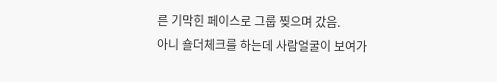른 기막힌 페이스로 그룹 찢으며 갔음.
아니 숄더체크를 하는데 사람얼굴이 보여가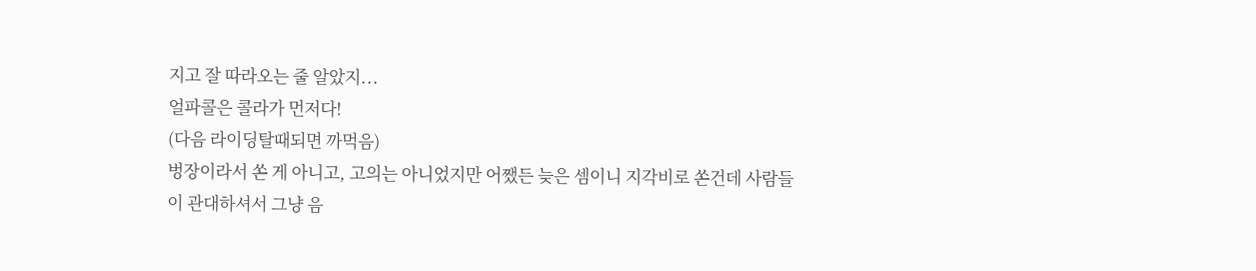지고 잘 따라오는 줄 알았지...
얼파콜은 콜라가 먼저다!
(다음 라이딩탈때되면 까먹음)
벙장이라서 쏜 게 아니고, 고의는 아니었지만 어쨌든 늦은 셈이니 지각비로 쏜건데 사람들이 관대하셔서 그냥 음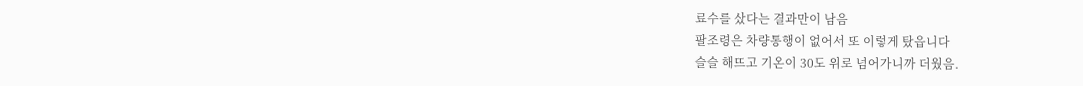료수를 샀다는 결과만이 남음
팔조령은 차량통행이 없어서 또 이렇게 탔읍니다
슬슬 해뜨고 기온이 30도 위로 넘어가니까 더웠음.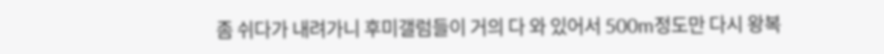좀 쉬다가 내려가니 후미갤럼들이 거의 다 와 있어서 500m정도만 다시 왕복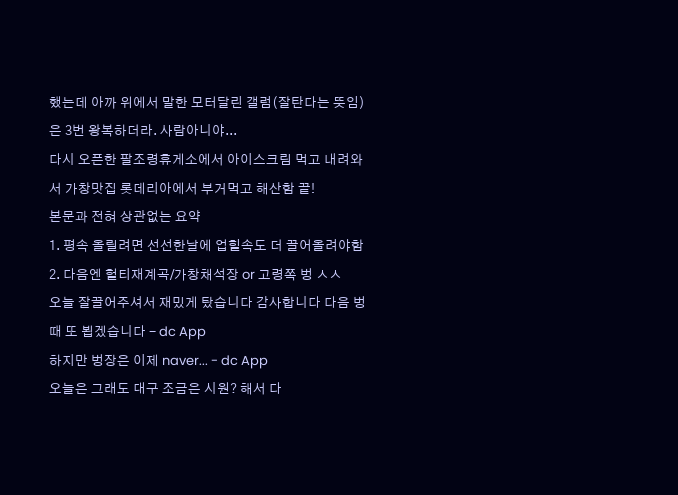했는데 아까 위에서 말한 모터달린 갤럼(잘탄다는 뜻임)은 3번 왕복하더라. 사람아니야...
다시 오픈한 팔조령휴게소에서 아이스크림 먹고 내려와서 가창맛집 롯데리아에서 부거먹고 해산함 끝!
본문과 전혀 상관없는 요약
1. 평속 올릴려면 선선한날에 업힐속도 더 끌어올려야함
2. 다음엔 헐티재계곡/가창채석장 or 고령쪽 벙 ㅅㅅ
오늘 잘끌어주셔서 재밌게 탔습니다 감사합니다 다음 벙때 또 뵙겠습니다 - dc App
하지만 벙장은 이제 naver... - dc App
오늘은 그래도 대구 조금은 시원? 해서 다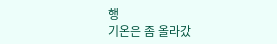행
기온은 좀 올라갔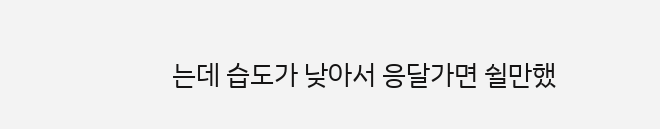는데 습도가 낮아서 응달가면 쉴만했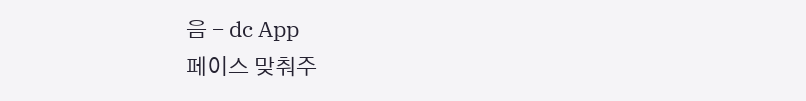음 - dc App
페이스 맞춰주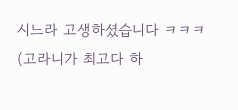시느라 고생하셨습니다 ㅋㅋㅋ (고라니가 최고다 하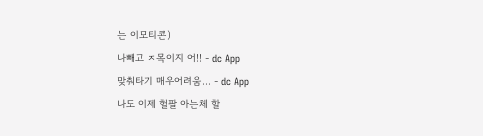는 이모티콘)
나빼고 ㅈ목이지 어!! - dc App
맞춰타기 매우어려움... - dc App
나도 이제 헐팔 아는체 할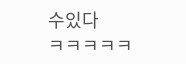수있다
ㅋㅋㅋㅋㅋ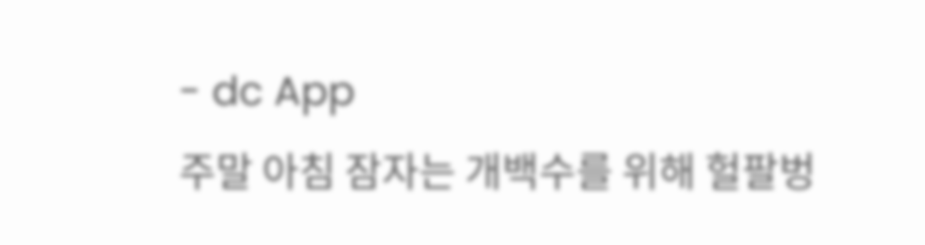- dc App
주말 아침 잠자는 개백수를 위해 헐팔벙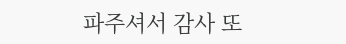파주셔서 감사 또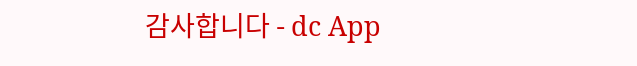감사합니다 - dc App